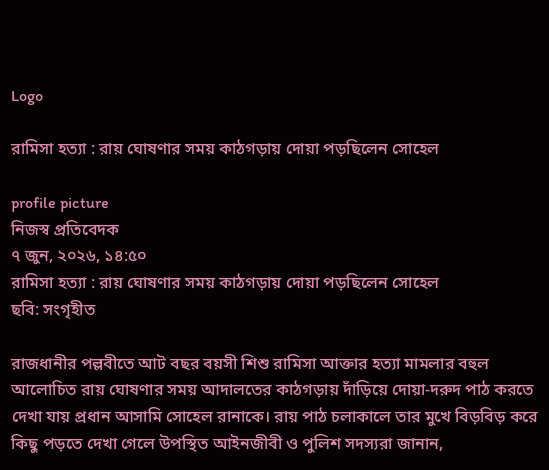Logo

রামিসা হত্যা : রায় ঘোষণার সময় কাঠগড়ায় দোয়া পড়ছিলেন সোহেল

profile picture
নিজস্ব প্রতিবেদক
৭ জুন, ২০২৬, ১৪:৫০
রামিসা হত্যা : রায় ঘোষণার সময় কাঠগড়ায় দোয়া পড়ছিলেন সোহেল
ছবি: সংগৃহীত

রাজধানীর পল্লবীতে আট বছর বয়সী শিশু রামিসা আক্তার হত্যা মামলার বহুল আলোচিত রায় ঘোষণার সময় আদালতের কাঠগড়ায় দাঁড়িয়ে দোয়া-দরুদ পাঠ করতে দেখা যায় প্রধান আসামি সোহেল রানাকে। রায় পাঠ চলাকালে তার মুখে বিড়বিড় করে কিছু পড়তে দেখা গেলে উপস্থিত আইনজীবী ও পুলিশ সদস্যরা জানান,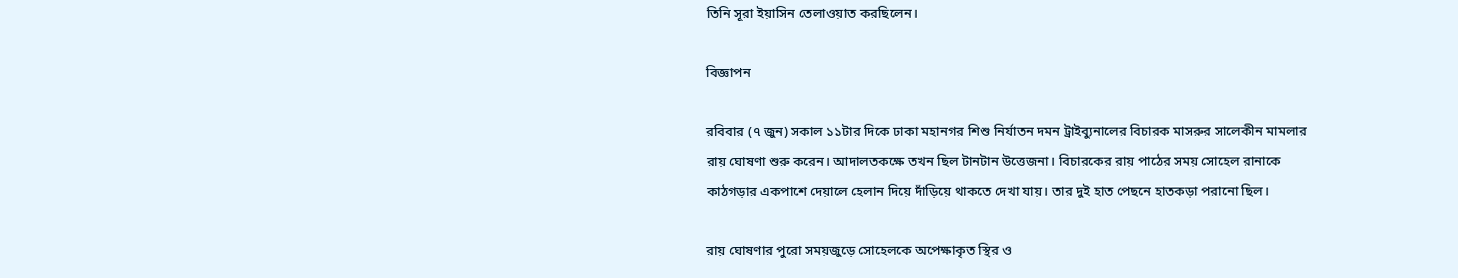তিনি সূরা ইয়াসিন তেলাওয়াত করছিলেন।

বিজ্ঞাপন

রবিবার (৭ জুন) সকাল ১১টার দিকে ঢাকা মহানগর শিশু নির্যাতন দমন ট্রাইব্যুনালের বিচারক মাসরুর সালেকীন মামলার রায় ঘোষণা শুরু করেন। আদালতকক্ষে তখন ছিল টানটান উত্তেজনা। বিচারকের রায় পাঠের সময় সোহেল রানাকে কাঠগড়ার একপাশে দেয়ালে হেলান দিয়ে দাঁড়িয়ে থাকতে দেখা যায়। তার দুই হাত পেছনে হাতকড়া পরানো ছিল।

রায় ঘোষণার পুরো সময়জুড়ে সোহেলকে অপেক্ষাকৃত স্থির ও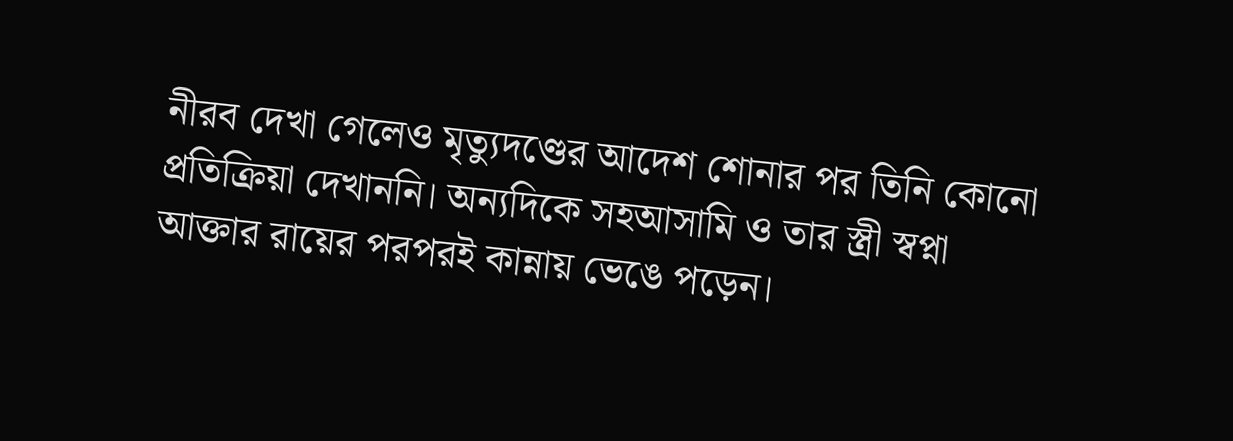নীরব দেখা গেলেও মৃত্যুদণ্ডের আদেশ শোনার পর তিনি কোনো প্রতিক্রিয়া দেখাননি। অন্যদিকে সহআসামি ও তার স্ত্রী স্বপ্না আক্তার রায়ের পরপরই কান্নায় ভেঙে পড়েন।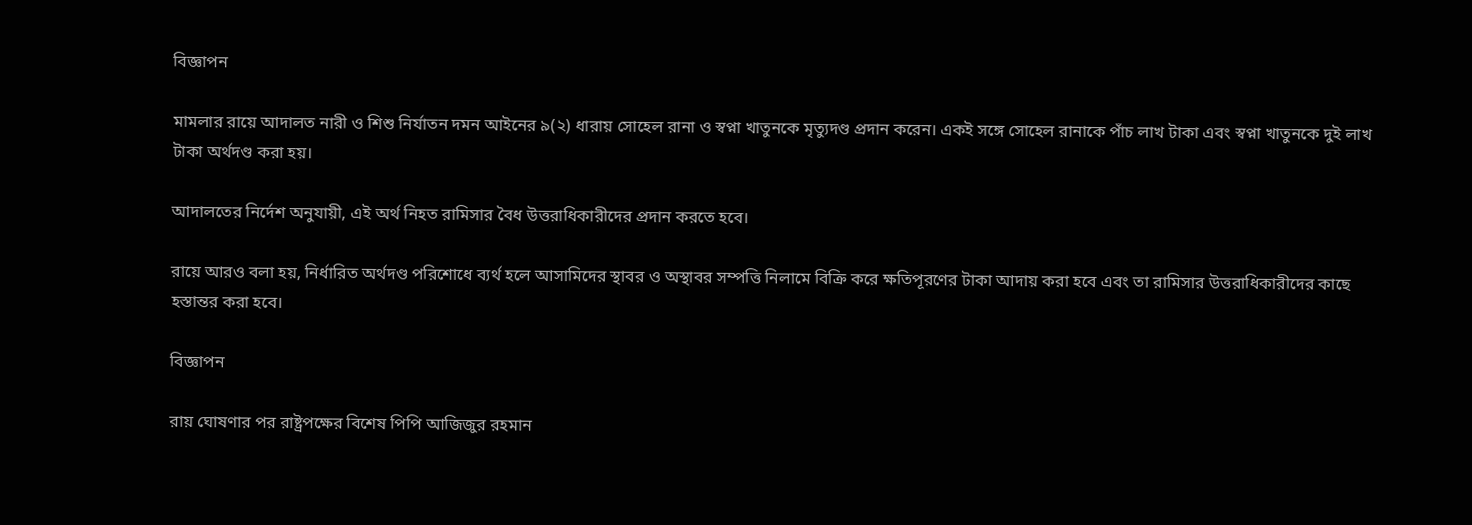বিজ্ঞাপন

মামলার রায়ে আদালত নারী ও শিশু নির্যাতন দমন আইনের ৯(২) ধারায় সোহেল রানা ও স্বপ্না খাতুনকে মৃত্যুদণ্ড প্রদান করেন। একই সঙ্গে সোহেল রানাকে পাঁচ লাখ টাকা এবং স্বপ্না খাতুনকে দুই লাখ টাকা অর্থদণ্ড করা হয়।

আদালতের নির্দেশ অনুযায়ী, এই অর্থ নিহত রামিসার বৈধ উত্তরাধিকারীদের প্রদান করতে হবে।

রায়ে আরও বলা হয়, নির্ধারিত অর্থদণ্ড পরিশোধে ব্যর্থ হলে আসামিদের স্থাবর ও অস্থাবর সম্পত্তি নিলামে বিক্রি করে ক্ষতিপূরণের টাকা আদায় করা হবে এবং তা রামিসার উত্তরাধিকারীদের কাছে হস্তান্তর করা হবে।

বিজ্ঞাপন

রায় ঘোষণার পর রাষ্ট্রপক্ষের বিশেষ পিপি আজিজুর রহমান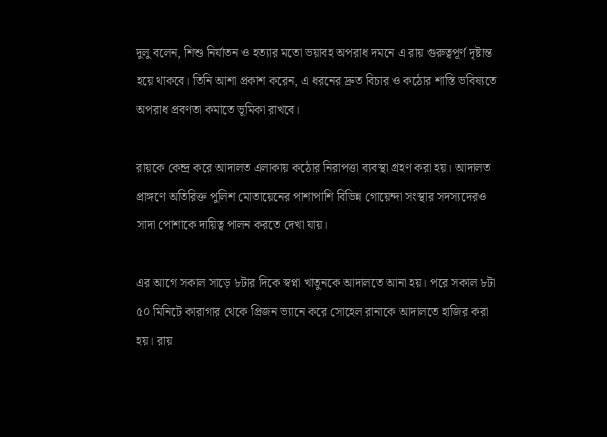দুলু বলেন, শিশু নির্যাতন ও হত্যার মতো ভয়াবহ অপরাধ দমনে এ রায় গুরুত্বপূর্ণ দৃষ্টান্ত হয়ে থাকবে। তিনি আশা প্রকাশ করেন, এ ধরনের দ্রুত বিচার ও কঠোর শাস্তি ভবিষ্যতে অপরাধ প্রবণতা কমাতে ভূমিকা রাখবে।

রায়কে কেন্দ্র করে আদালত এলাকায় কঠোর নিরাপত্তা ব্যবস্থা গ্রহণ করা হয়। আদালত প্রাঙ্গণে অতিরিক্ত পুলিশ মোতায়েনের পাশাপাশি বিভিন্ন গোয়েন্দা সংস্থার সদস্যদেরও সাদা পোশাকে দায়িত্ব পালন করতে দেখা যায়।

এর আগে সকাল সাড়ে ৮টার দিকে স্বপ্না খাতুনকে আদালতে আনা হয়। পরে সকাল ৮টা ৫০ মিনিটে কারাগার থেকে প্রিজন ভ্যানে করে সোহেল রানাকে আদালতে হাজির করা হয়। রায়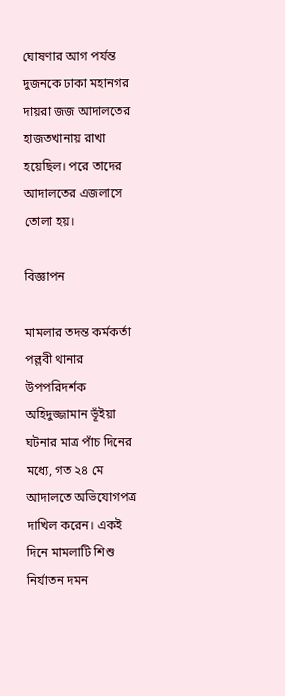ঘোষণার আগ পর্যন্ত দুজনকে ঢাকা মহানগর দায়রা জজ আদালতের হাজতখানায় রাখা হয়েছিল। পরে তাদের আদালতের এজলাসে তোলা হয়।

বিজ্ঞাপন

মামলার তদন্ত কর্মকর্তা পল্লবী থানার উপপরিদর্শক অহিদুজ্জামান ভূঁইয়া ঘটনার মাত্র পাঁচ দিনের মধ্যে, গত ২৪ মে আদালতে অভিযোগপত্র দাখিল করেন। একই দিনে মামলাটি শিশু নির্যাতন দমন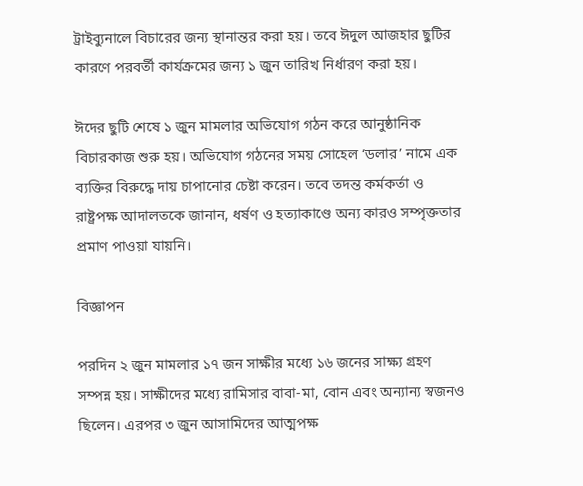ট্রাইব্যুনালে বিচারের জন্য স্থানান্তর করা হয়। তবে ঈদুল আজহার ছুটির কারণে পরবর্তী কার্যক্রমের জন্য ১ জুন তারিখ নির্ধারণ করা হয়।

ঈদের ছুটি শেষে ১ জুন মামলার অভিযোগ গঠন করে আনুষ্ঠানিক বিচারকাজ শুরু হয়। অভিযোগ গঠনের সময় সোহেল ‘ডলার’ নামে এক ব্যক্তির বিরুদ্ধে দায় চাপানোর চেষ্টা করেন। তবে তদন্ত কর্মকর্তা ও রাষ্ট্রপক্ষ আদালতকে জানান, ধর্ষণ ও হত্যাকাণ্ডে অন্য কারও সম্পৃক্ততার প্রমাণ পাওয়া যায়নি।

বিজ্ঞাপন

পরদিন ২ জুন মামলার ১৭ জন সাক্ষীর মধ্যে ১৬ জনের সাক্ষ্য গ্রহণ সম্পন্ন হয়। সাক্ষীদের মধ্যে রামিসার বাবা-মা, বোন এবং অন্যান্য স্বজনও ছিলেন। এরপর ৩ জুন আসামিদের আত্মপক্ষ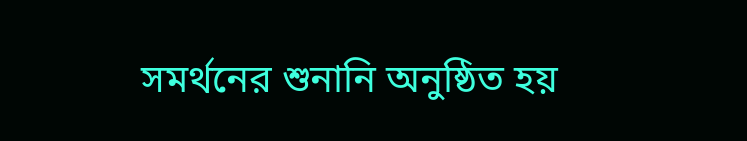সমর্থনের শুনানি অনুষ্ঠিত হয়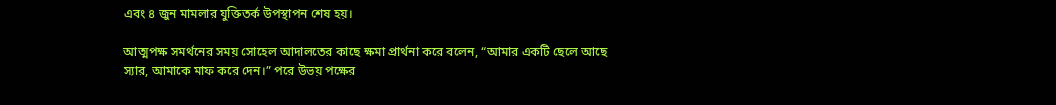এবং ৪ জুন মামলার যুক্তিতর্ক উপস্থাপন শেষ হয়।

আত্মপক্ষ সমর্থনের সময় সোহেল আদালতের কাছে ক্ষমা প্রার্থনা করে বলেন, “আমার একটি ছেলে আছে স্যার, আমাকে মাফ করে দেন।” পরে উভয় পক্ষের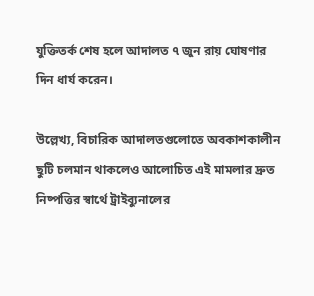যুক্তিতর্ক শেষ হলে আদালত ৭ জুন রায় ঘোষণার দিন ধার্য করেন।

উল্লেখ্য, বিচারিক আদালতগুলোতে অবকাশকালীন ছুটি চলমান থাকলেও আলোচিত এই মামলার দ্রুত নিষ্পত্তির স্বার্থে ট্রাইব্যুনালের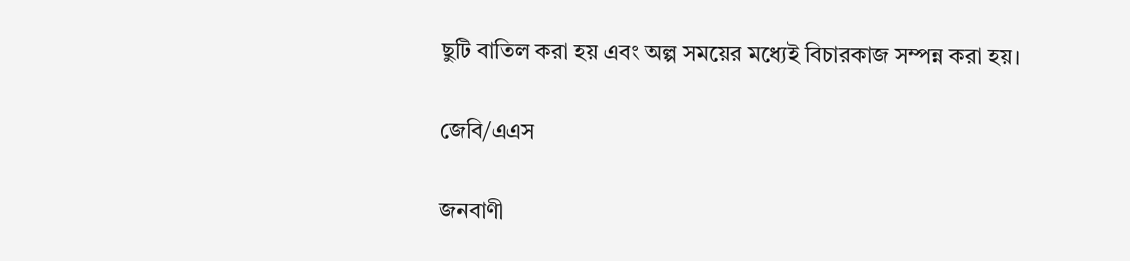ছুটি বাতিল করা হয় এবং অল্প সময়ের মধ্যেই বিচারকাজ সম্পন্ন করা হয়।

জেবি/এএস

জনবাণী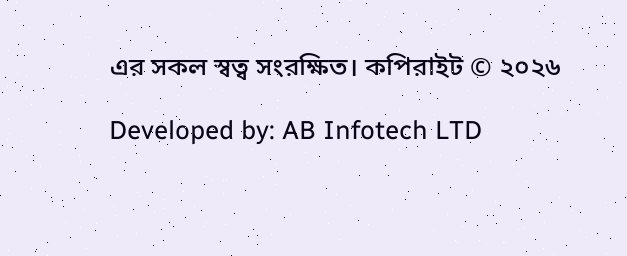এর সকল স্বত্ব সংরক্ষিত। কপিরাইট © ২০২৬

Developed by: AB Infotech LTD